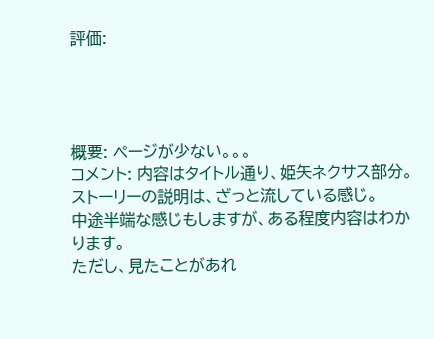評価:




概要: ページが少ない。。。
コメント: 内容はタイトル通り、姫矢ネクサス部分。
ストーリーの説明は、ざっと流している感じ。
中途半端な感じもしますが、ある程度内容はわかります。
ただし、見たことがあれ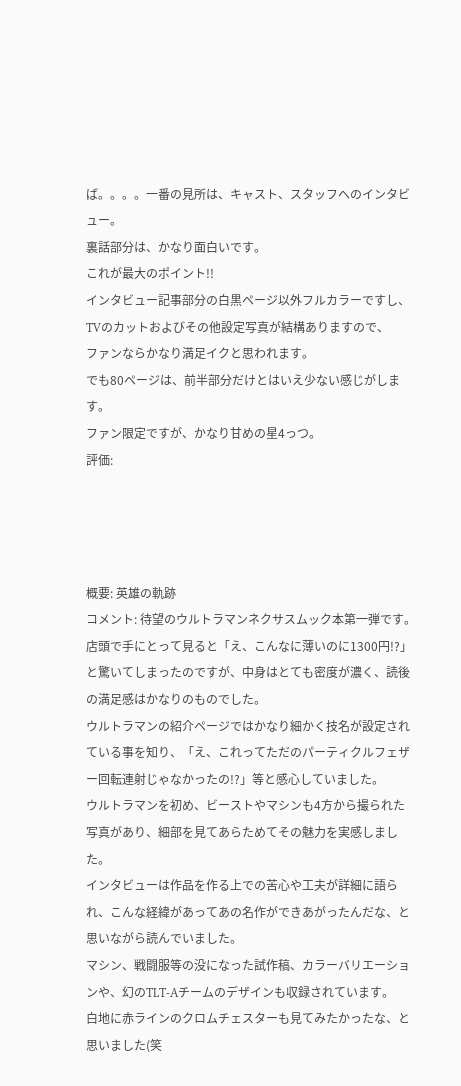ば。。。。一番の見所は、キャスト、スタッフへのインタビュー。
裏話部分は、かなり面白いです。
これが最大のポイント!!
インタビュー記事部分の白黒ページ以外フルカラーですし、
TVのカットおよびその他設定写真が結構ありますので、
ファンならかなり満足イクと思われます。
でも80ページは、前半部分だけとはいえ少ない感じがします。
ファン限定ですが、かなり甘めの星4っつ。
評価:




概要: 英雄の軌跡
コメント: 待望のウルトラマンネクサスムック本第一弾です。
店頭で手にとって見ると「え、こんなに薄いのに1300円!?」と驚いてしまったのですが、中身はとても密度が濃く、読後の満足感はかなりのものでした。
ウルトラマンの紹介ページではかなり細かく技名が設定されている事を知り、「え、これってただのパーティクルフェザー回転連射じゃなかったの!?」等と感心していました。
ウルトラマンを初め、ビーストやマシンも4方から撮られた写真があり、細部を見てあらためてその魅力を実感しました。
インタビューは作品を作る上での苦心や工夫が詳細に語られ、こんな経緯があってあの名作ができあがったんだな、と思いながら読んでいました。
マシン、戦闘服等の没になった試作稿、カラーバリエーションや、幻のTLT-Aチームのデザインも収録されています。
白地に赤ラインのクロムチェスターも見てみたかったな、と思いました(笑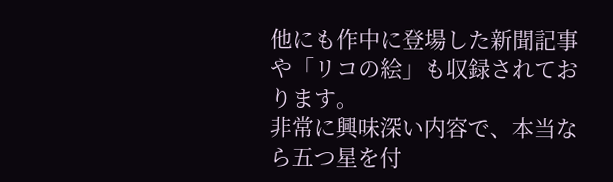他にも作中に登場した新聞記事や「リコの絵」も収録されております。
非常に興味深い内容で、本当なら五つ星を付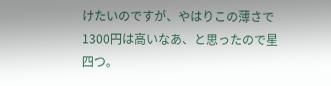けたいのですが、やはりこの薄さで1300円は高いなあ、と思ったので星四つ。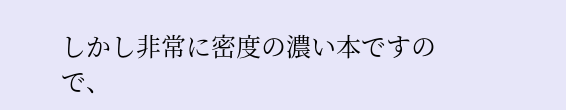しかし非常に密度の濃い本ですので、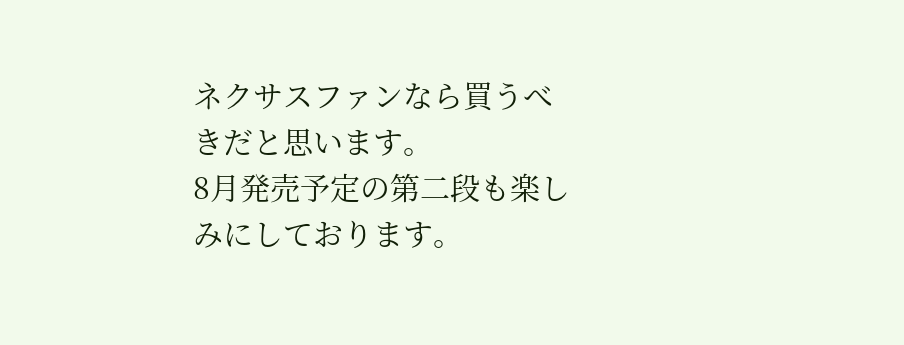ネクサスファンなら買うべきだと思います。
8月発売予定の第二段も楽しみにしております。